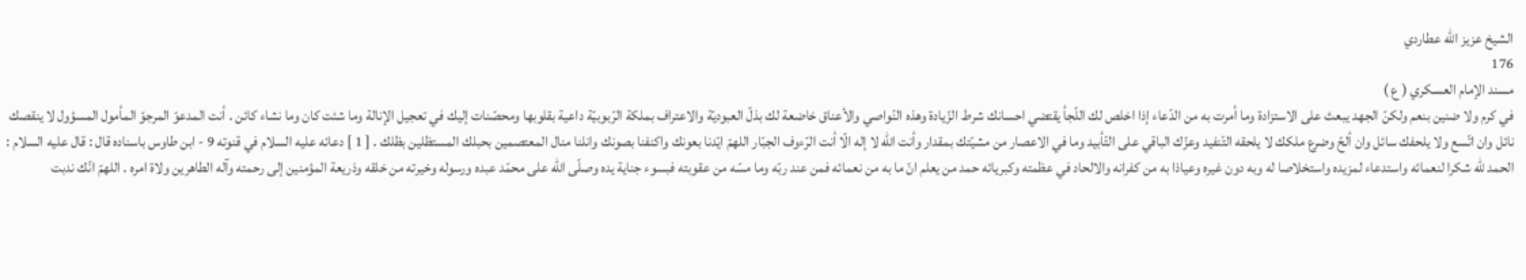الشيخ عزيز الله عطاردي
176
مسند الإمام العسكري ( ع )
في كرم ولا ضنين بنعم ولكنّ الجهد يبعث على الاستزادة وما أمرت به من الدّعاء إذا اخلص لك اللّجأ يقتضي احسانك شرط الزّيادة وهذه النّواصي والأعناق خاضعة لك بذلّ العبوديّة والاعتراف بملكة الرّبوبيّة داعية بقلوبها ومحصّنات إليك في تعجيل الإنالة وما شئت كان وما نشاء كائن . أنت المدعوّ المرجوّ المأمول المسؤول لا ينقصك نائل وان اتّسع ولا يلحفك سائل وان ألحّ وضرع ملكك لا يلحقه التّنفيد وعزّك الباقي على التّأبيد وما في الاعصار من مشيّتك بمقدار وأنت اللّه لا إله الّا أنت الرّءوف الجبّار اللهمّ ايّدنا بعونك واكنفنا بصونك وانلنا منال المعتصمين بحبلك المستظلين بظلك . [ 1 ] دعائه عليه السلام في قنوته 9 - ابن طاوس باسناده قال : قال عليه السلام : الحمد للّه شكرا لنعمائه واستدعاء لمزيده واستخلاصا له وبه دون غيره وعياذا به من كفرانه والالحاد في عظمته وكبريائه حمد من يعلم انّ ما به من نعمائه فمن عند ربّه وما مسّه من عقوبته فبسوء جناية يده وصلّى اللّه على محمّد عبده ورسوله وخيرته من خلقه وذريعة المؤمنين إلى رحمته وآله الطاهرين ولاة امره . اللهمّ انّك ندبت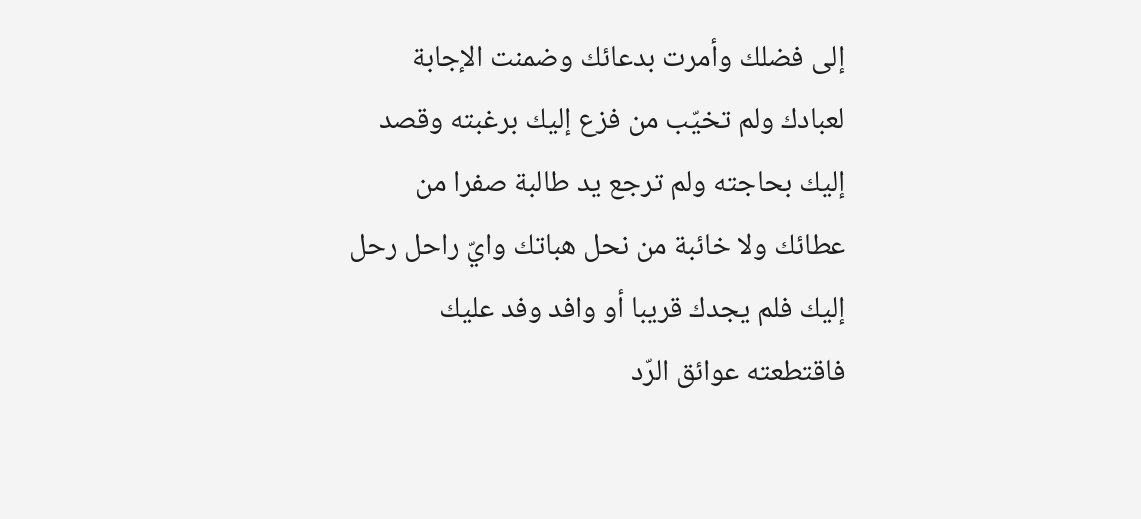إلى فضلك وأمرت بدعائك وضمنت الإجابة لعبادك ولم تخيّب من فزع إليك برغبته وقصد إليك بحاجته ولم ترجع يد طالبة صفرا من عطائك ولا خائبة من نحل هباتك وايّ راحل رحل إليك فلم يجدك قريبا أو وافد وفد عليك فاقتطعته عوائق الرّد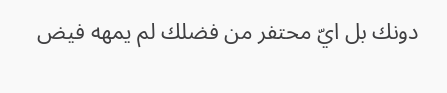دونك بل ايّ محتفر من فضلك لم يمهه فيض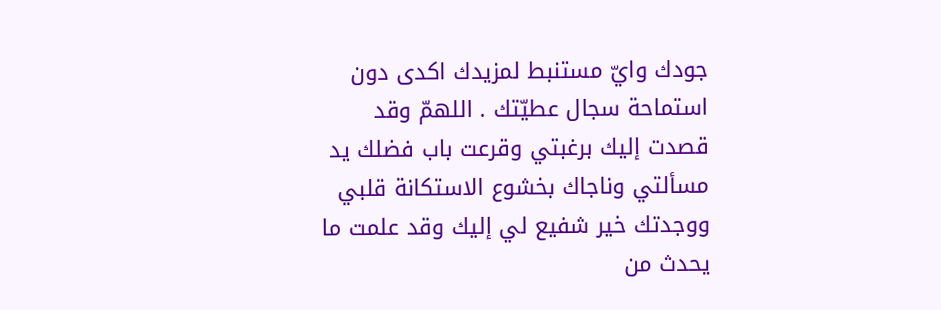جودك وايّ مستنبط لمزيدك اكدى دون استماحة سجال عطيّتك . اللهمّ وقد قصدت إليك برغبتي وقرعت باب فضلك يد مسألتي وناجاك بخشوع الاستكانة قلبي ووجدتك خير شفيع لي إليك وقد علمت ما يحدث من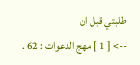طلبتي قبل ان
--> [ 1 ] مهج الدعوات : 62 .